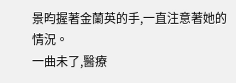景昀握著金蘭英的手,一直注意著她的情況。
一曲未了,醫療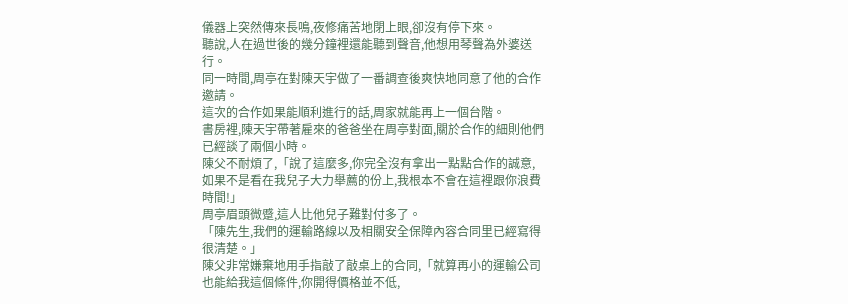儀器上突然傳來長鳴,夜修痛苦地閉上眼,卻沒有停下來。
聽說,人在過世後的幾分鐘裡還能聽到聲音,他想用琴聲為外婆送行。
同一時間,周亭在對陳天宇做了一番調查後爽快地同意了他的合作邀請。
這次的合作如果能順利進行的話,周家就能再上一個台階。
書房裡,陳天宇帶著雇來的爸爸坐在周亭對面,關於合作的細則他們已經談了兩個小時。
陳父不耐煩了,「說了這麼多,你完全沒有拿出一點點合作的誠意,如果不是看在我兒子大力舉薦的份上,我根本不會在這裡跟你浪費時間!」
周亭眉頭微蹙,這人比他兒子難對付多了。
「陳先生,我們的運輸路線以及相關安全保障內容合同里已經寫得很清楚。」
陳父非常嫌棄地用手指敲了敲桌上的合同,「就算再小的運輸公司也能給我這個條件,你開得價格並不低,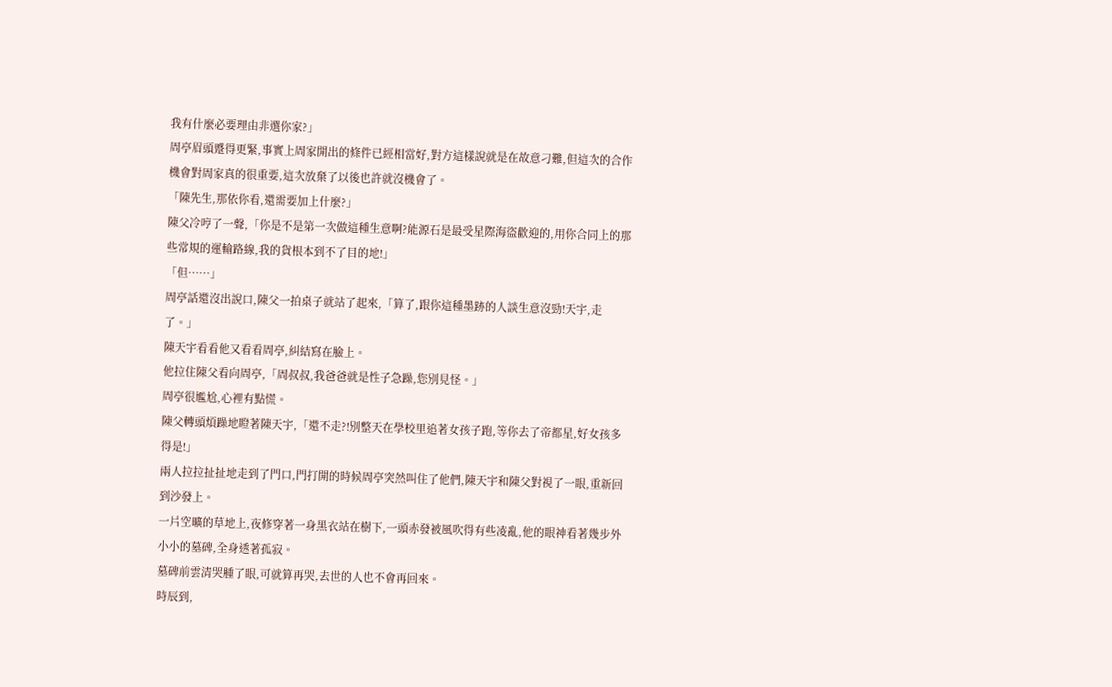我有什麼必要理由非選你家?」
周亭眉頭蹙得更緊,事實上周家開出的條件已經相當好,對方這樣說就是在故意刁難,但這次的合作機會對周家真的很重要,這次放棄了以後也許就沒機會了。
「陳先生,那依你看,還需要加上什麼?」
陳父冷哼了一聲,「你是不是第一次做這種生意啊?能源石是最受星際海盜歡迎的,用你合同上的那些常規的運輸路線,我的貨根本到不了目的地!」
「但……」
周亭話還沒出說口,陳父一拍桌子就站了起來,「算了,跟你這種墨跡的人談生意沒勁!天宇,走了。」
陳天宇看看他又看看周亭,糾結寫在臉上。
他拉住陳父看向周亭,「周叔叔,我爸爸就是性子急躁,您別見怪。」
周亭很尷尬,心裡有點慌。
陳父轉頭煩躁地瞪著陳天宇,「還不走?!別整天在學校里追著女孩子跑,等你去了帝都星,好女孩多得是!」
兩人拉拉扯扯地走到了門口,門打開的時候周亭突然叫住了他們,陳天宇和陳父對視了一眼,重新回到沙發上。
一片空曠的草地上,夜修穿著一身黑衣站在樹下,一頭赤發被風吹得有些凌亂,他的眼神看著幾步外小小的墓碑,全身透著孤寂。
墓碑前雲清哭腫了眼,可就算再哭,去世的人也不會再回來。
時辰到,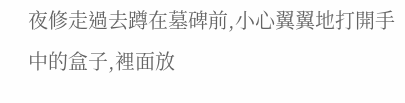夜修走過去蹲在墓碑前,小心翼翼地打開手中的盒子,裡面放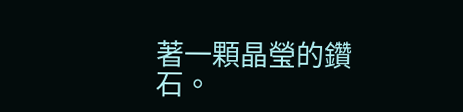著一顆晶瑩的鑽石。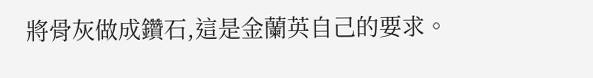將骨灰做成鑽石,這是金蘭英自己的要求。